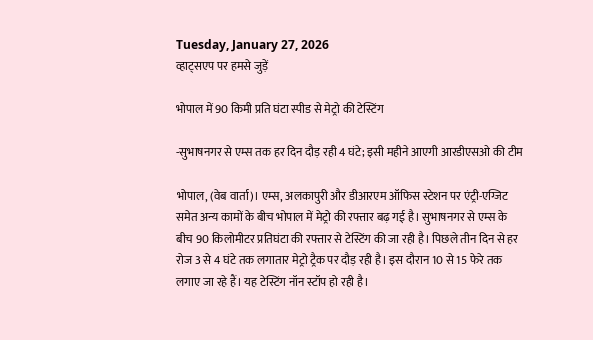Tuesday, January 27, 2026
व्हाट्सएप पर हमसे जुड़ें

भोपाल में 90 किमी प्रति घंटा स्पीड से मेट्रो की टेस्टिंग

-सुभाषनगर से एम्स तक हर दिन दौड़ रही 4 घंटे; इसी महीने आएगी आरडीएसओ की टीम

भोपाल, (वेब वार्ता)। एम्स, अलकापुरी और डीआरएम ऑफिस स्टेशन पर एंट्री-एग्जिट समेत अन्य कामों के बीच भोपाल में मेट्रो की रफ्तार बढ़ गई है। सुभाषनगर से एम्स के बीच 90 किलोमीटर प्रतिघंटा की रफ्तार से टेस्टिंग की जा रही है। पिछले तीन दिन से हर रोज 3 से 4 घंटे तक लगातार मेट्रो ट्रैक पर दौड़ रही है। इस दौरान 10 से 15 फेरे तक लगाए जा रहे हैं। यह टेस्टिंग नॉन स्टॉप हो रही है।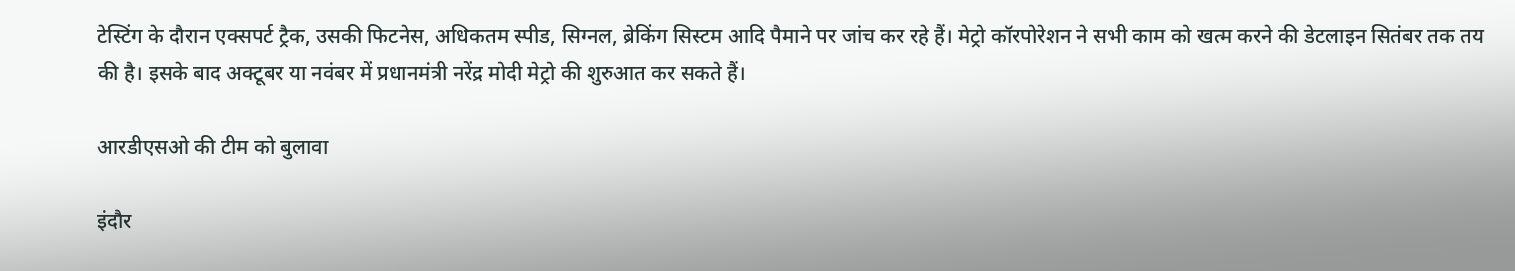टेस्टिंग के दौरान एक्सपर्ट ट्रैक, उसकी फिटनेस, अधिकतम स्पीड, सिग्नल, ब्रेकिंग सिस्टम आदि पैमाने पर जांच कर रहे हैं। मेट्रो कॉरपोरेशन ने सभी काम को खत्म करने की डेटलाइन सितंबर तक तय की है। इसके बाद अक्टूबर या नवंबर में प्रधानमंत्री नरेंद्र मोदी मेट्रो की शुरुआत कर सकते हैं।

आरडीएसओ की टीम को बुलावा

इंदौर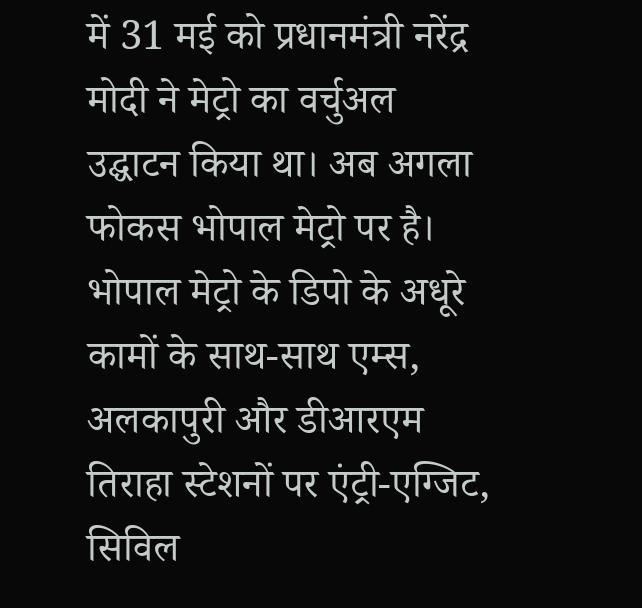में 31 मई को प्रधानमंत्री नरेंद्र मोदी ने मेट्रो का वर्चुअल उद्घाटन किया था। अब अगला फोकस भोपाल मेट्रो पर है। भोपाल मेट्रो के डिपो के अधूरे कामों के साथ-साथ एम्स, अलकापुरी और डीआरएम तिराहा स्टेशनों पर एंट्री-एग्जिट, सिविल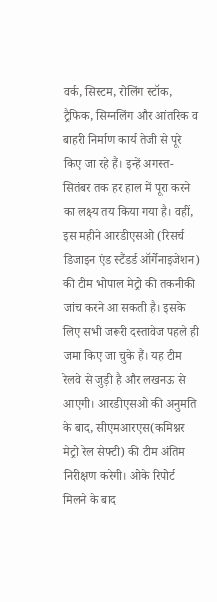वर्क, सिस्टम, रोलिंग स्टॉक, ट्रैफिक, सिग्नलिंग और आंतरिक व बाहरी निर्माण कार्य तेजी से पूरे किए जा रहे हैं। इन्हें अगस्त-सितंबर तक हर हाल में पूरा करने का लक्ष्य तय किया गया है। वहीं, इस महीने आरडीएसओ (रिसर्च डिजाइन एंड स्टैंडर्ड ऑर्गेनाइजेशन) की टीम भोपाल मेट्रो की तकनीकी जांच करने आ सकती है। इसके लिए सभी जरूरी दस्तावेज पहले ही जमा किए जा चुके हैं। यह टीम रेलवे से जुड़ी है और लखनऊ से आएगी। आरडीएसओ की अनुमति के बाद, सीएमआरएस(कमिश्नर मेट्रो रेल सेफ्टी) की टीम अंतिम निरीक्षण करेगी। ओके रिपोर्ट मिलने के बाद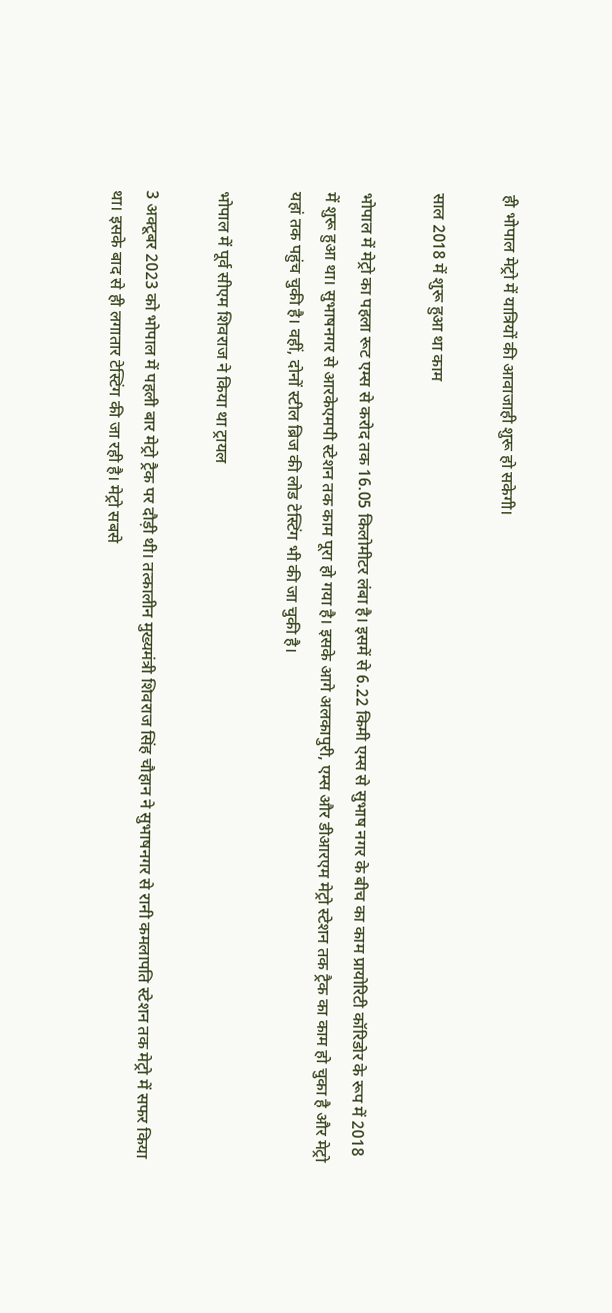ही भोपाल मेट्रो में यात्रियों की आवाजाही शुरू हो सकेगी।

साल 2018 में शुरू हुआ था काम

भोपाल में मेट्रो का पहला रूट एम्स से करोद तक 16.05 किलोमीटर लंबा है। इसमें से 6.22 किमी एम्स से सुभाष नगर के बीच का काम प्रायोरिटी कॉरिडोर के रूप में 2018 में शुरू हुआ था। सुभाषनगर से आरकेएमपी स्टेशन तक काम पूरा हो गया है। इसके आगे अलकापुरी, एम्स और डीआरएम मेट्रो स्टेशन तक ट्रैक का काम हो चुका है और मेट्रो यहां तक पहुंच चुकी है। वहीं, दोनों स्टील ब्रिज की लोड टेस्टिंग भी की जा चुकी है।

भोपाल में पूर्व सीएम शिवराज ने किया था ट्रायल

3 अक्टूबर 2023 को भोपाल में पहली बार मेट्रो ट्रैक पर दौड़ी थी। तत्कालीन मुख्यमंत्री शिवराज सिंह चौहान ने सुभाषनगर से रानी कमलापति स्टेशन तक मेट्रो में सफर किया था। इसके बाद से ही लगातार टेस्टिंग की जा रही है। मेट्रो सबसे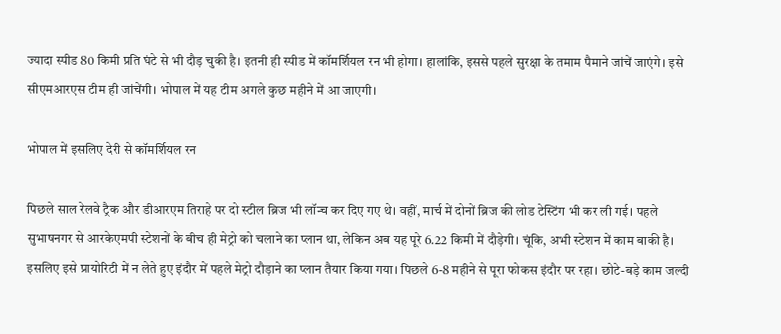ज्यादा स्पीड 80 किमी प्रति घंटे से भी दौड़ चुकी है। इतनी ही स्पीड में कॉमर्शियल रन भी होगा। हालांकि, इससे पहले सुरक्षा के तमाम पैमाने जांचें जाएंगे। इसे सीएमआरएस टीम ही जांचेंगी। भोपाल में यह टीम अगले कुछ महीने में आ जाएगी।

भोपाल में इसलिए देरी से कॉमर्शियल रन

पिछले साल रेलवे ट्रैक और डीआरएम तिराहे पर दो स्टील ब्रिज भी लॉन्च कर दिए गए थे। वहीं, मार्च में दोनों ब्रिज की लोड टेस्टिंग भी कर ली गई। पहले सुभाषनगर से आरकेएमपी स्टेशनों के बीच ही मेट्रो को चलाने का प्लान था, लेकिन अब यह पूरे 6.22 किमी में दौड़ेगी। चूंकि, अभी स्टेशन में काम बाकी है। इसलिए इसे प्रायोरिटी में न लेते हुए इंदौर में पहले मेट्रो दौड़ाने का प्लान तैयार किया गया। पिछले 6-8 महीने से पूरा फोकस इंदौर पर रहा। छोटे-बड़े काम जल्दी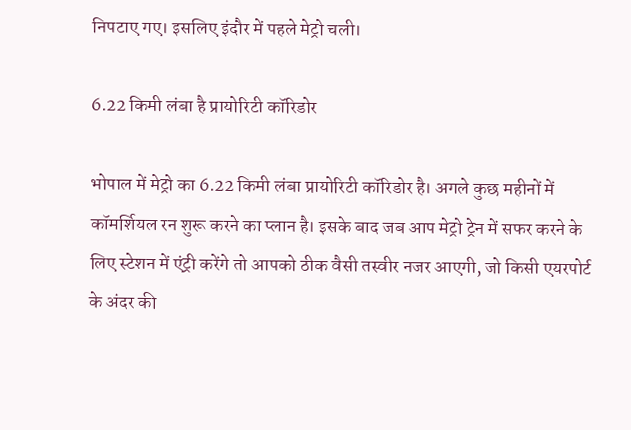निपटाए गए। इसलिए इंदौर में पहले मेट्रो चली।

6.22 किमी लंबा है प्रायोरिटी कॉरिडोर

भोपाल में मेट्रो का 6.22 किमी लंबा प्रायोरिटी कॉरिडोर है। अगले कुछ महीनों में कॉमर्शियल रन शुरू करने का प्लान है। इसके बाद जब आप मेट्रो ट्रेन में सफर करने के लिए स्टेशन में एंट्री करेंगे तो आपको ठीक वैसी तस्वीर नजर आएगी, जो किसी एयरपोर्ट के अंदर की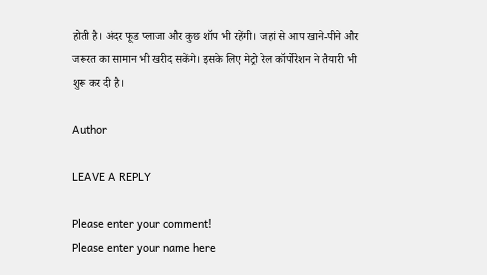होती है। अंदर फूड प्लाजा और कुछ शॉप भी रहेंगी। जहां से आप खाने-पीने और जरूरत का सामान भी खरीद सकेंगे। इसके लिए मेट्रो रेल कॉर्पोरेशन ने तैयारी भी शुरू कर दी है।

Author

LEAVE A REPLY

Please enter your comment!
Please enter your name here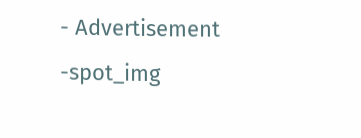- Advertisement -spot_img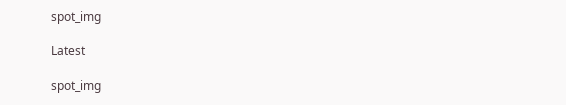spot_img

Latest

spot_img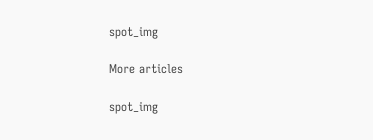spot_img

More articles

spot_img